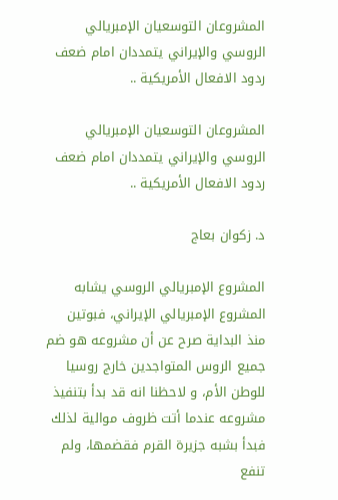المشروعان التوسعيان الإمبريالي الروسي والإيراني يتمددان امام ضعف ردود الافعال الأمريكية ..

المشروعان التوسعيان الإمبريالي الروسي والإيراني يتمددان امام ضعف ردود الافعال الأمريكية ..

د. زكوان بعاج

المشروع الإمبريالي الروسي يشابه المشروع الإمبريالي الإيراني، فبوتين منذ البداية صرح عن أن مشروعه هو ضم جميع الروس المتواجدين خارج روسيا للوطن الأم، و لاحظنا انه قد بدأ بتنفيذ مشروعه عندما أتت ظروف موالية لذلك فبدأ بشبه جزيرة القرم فقضمها، ولم تنفع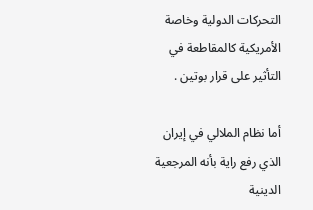التحركات الدولية وخاصة الأمريكية كالمقاطعة في التأثير على قرار بوتين .

أما نظام الملالي في إيران الذي رفع راية بأنه المرجعية الدينية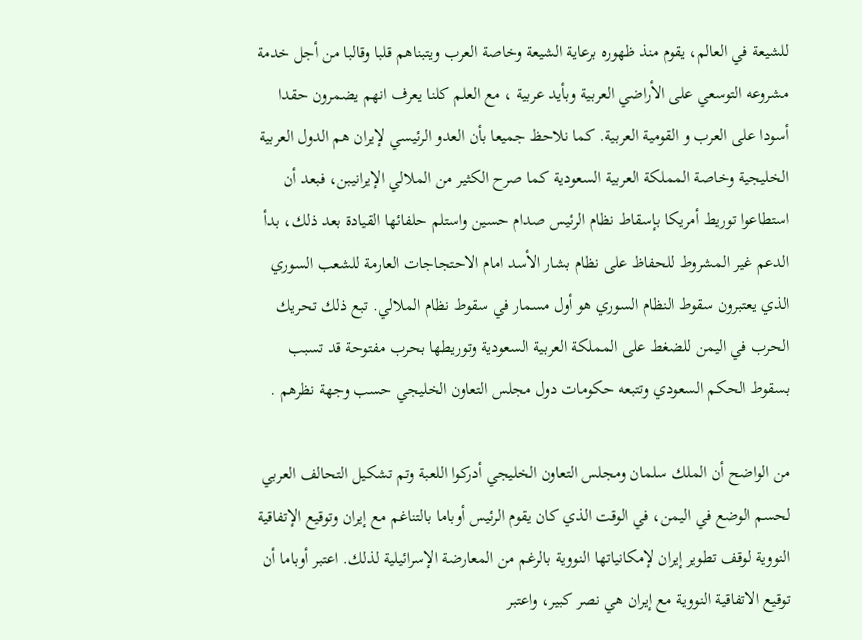للشيعة في العالم، يقوم منذ ظهوره برعاية الشيعة وخاصة العرب ويتبناهم قلبا وقالبا من أجل خدمة مشروعه التوسعي على الأراضي العربية وبأيد عربية ، مع العلم كلنا يعرف انهم يضمرون حقدا أسودا على العرب و القومية العربية. كما نلاحظ جميعا بأن العدو الرئيسي لإيران هم الدول العربية الخليجية وخاصة المملكة العربية السعودية كما صرح الكثير من الملالي الإيرانيبن، فبعد أن استطاعوا توريط أمريكا بإسقاط نظام الرئيس صدام حسين واستلم حلفائها القيادة بعد ذلك، بدأ الدعم غير المشروط للحفاظ على نظام بشار الأسد امام الاحتجاجات العارمة للشعب السوري الذي يعتبرون سقوط النظام السوري هو أول مسمار في سقوط نظام الملالي. تبع ذلك تحريك الحرب في اليمن للضغط على المملكة العربية السعودية وتوريطها بحرب مفتوحة قد تسبب بسقوط الحكم السعودي وتتبعه حكومات دول مجلس التعاون الخليجي حسب وجهة نظرهم .

من الواضح أن الملك سلمان ومجلس التعاون الخليجي أدركوا اللعبة وتم تشكيل التحالف العربي لحسم الوضع في اليمن، في الوقت الذي كان يقوم الرئيس أوباما بالتناغم مع إيران وتوقيع الإتفاقية النووية لوقف تطوير إيران لإمكانياتها النووية بالرغم من المعارضة الإسرائيلية لذلك. اعتبر أوباما أن توقيع الاتفاقية النووية مع إيران هي نصر كبير، واعتبر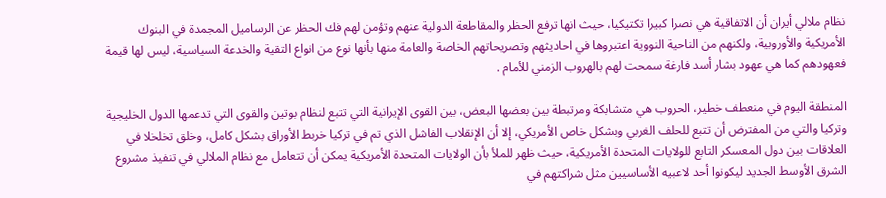نظام ملالي أيران أن الاتفاقية هي نصرا كبيرا تكتيكيا، حيث انها ترفع الحظر والمقاطعة الدولية عنهم وتؤمن لهم فك الحظر عن الرساميل المجمدة في البنوك الأمريكية والأوروبية، ولكنهم من الناحية النووية اعتبروها في احاديثهم وتصريحاتهم الخاصة والعامة منها بأنها نوع من انواع التقية والخدعة السياسية، ليس لها قيمة فعهودهم كما هي عهود بشار أسد فارغة سمحت لهم بالهروب الزمني للأمام .

المنطقة اليوم في منعطف خطير، الحروب هي متشابكة ومرتبطة بين بعضها البعض، بين القوى الإيرانية التي تتبع لنظام بوتين والقوى التي تدعمها الدول الخليجية وتركيا والتي من المفترض أن تتبع للحلف الغربي وبشكل خاص الأمريكي، إلا أن الإنقلاب الفاشل الذي تم في تركيا خربط الأوراق بشكل كامل، وخلق تخلخلا في العلاقات بين دول المعسكر التابع للولايات المتحدة الأمريكية، حيث ظهر للملأ بأن الولايات المتحدة الأمريكية يمكن أن تتعامل مع نظام الملالي في تنفيذ مشروع الشرق الأوسط الجديد ليكونوا أحد لاعبيه الأساسيين مثل شراكتهم في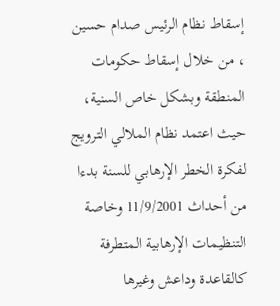إسقاط نظام الرئيس صدام حسين ، من خلال إسقاط حكومات المنطقة وبشكل خاص السنية، حيث اعتمد نظام الملالي الترويج لفكرة الخطر الإرهابي للسنة بدءا من أحداث 11/9/2001 وخاصة التنظيمات الإرهابية المتطرفة كالقاعدة وداعش وغيرها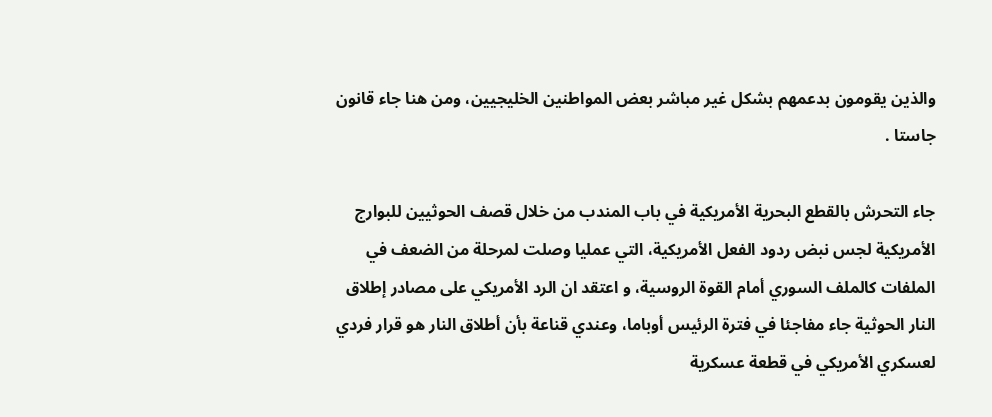والذين يقومون بدعمهم بشكل غير مباشر بعض المواطنين الخليجيين، ومن هنا جاء قانون جاستا .

جاء التحرش بالقطع البحرية الأمريكية في باب المندب من خلال قصف الحوثيين للبوارج الأمريكية لجس نبض ردود الفعل الأمريكية، التي عمليا وصلت لمرحلة من الضعف في الملفات كالملف السوري أمام القوة الروسية، و اعتقد ان الرد الأمريكي على مصادر إطلاق النار الحوثية جاء مفاجئا في فترة الرئيس أوباما، وعندي قناعة بأن أطلاق النار هو قرار فردي لعسكري الأمريكي في قطعة عسكرية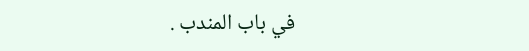في باب المندب .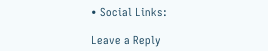• Social Links:

Leave a Reply